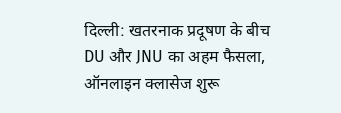दिल्ली: खतरनाक प्रदूषण के बीच DU और JNU का अहम फैसला, ऑनलाइन क्लासेज शुरू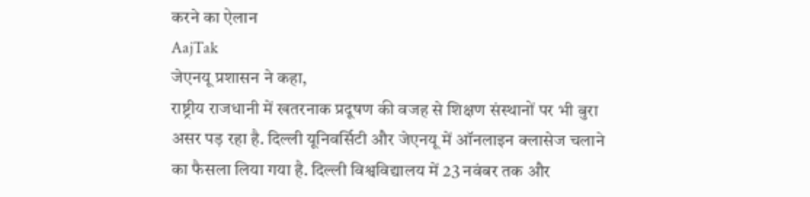करने का ऐलान
AajTak
जेएनयू प्रशासन ने कहा,
राष्ट्रीय राजधानी में खतरनाक प्रदूषण की वजह से शिक्षण संस्थानों पर भी बुरा असर पड़ रहा है. दिल्ली यूनिवर्सिटी और जेएनयू में ऑनलाइन क्लासेज चलाने का फैसला लिया गया है. दिल्ली विश्वविद्यालय में 23 नवंबर तक और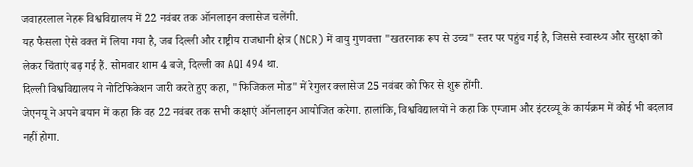जवाहरलाल नेहरू विश्वविद्यालय में 22 नवंबर तक ऑनलाइन क्लासेज चलेंगी.
यह फैसला ऐसे वक्त में लिया गया है, जब दिल्ली और राष्ट्रीय राजधानी क्षेत्र (NCR) में वायु गुणवत्ता "खतरनाक रूप से उच्च" स्तर पर पहुंच गई है, जिससे स्वास्थ्य और सुरक्षा को लेकर चिंताएं बढ़ गई हैं. सोमवार शाम 4 बजे, दिल्ली का AQI 494 था.
दिल्ली विश्वविद्यालय ने नोटिफिकेशन जारी करते हुए कहा, "फिजिकल मोड" में रेगुलर क्लासेज 25 नवंबर को फिर से शुरू होंगी.
जेएनयू ने अपने बयान में कहा कि वह 22 नवंबर तक सभी कक्षाएं ऑनलाइन आयोजित करेगा. हालांकि, विश्वविद्यालयों ने कहा कि एग्जाम और इंटरव्यू के कार्यक्रम में कोई भी बदलाव नहीं होगा.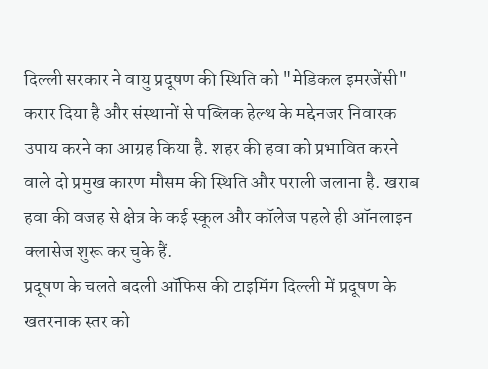दिल्ली सरकार ने वायु प्रदूषण की स्थिति को "मेडिकल इमरजेंसी" करार दिया है और संस्थानों से पब्लिक हेल्थ के मद्देनजर निवारक उपाय करने का आग्रह किया है. शहर की हवा को प्रभावित करने वाले दो प्रमुख कारण मौसम की स्थिति और पराली जलाना है. खराब हवा की वजह से क्षेत्र के कई स्कूल और कॉलेज पहले ही ऑनलाइन क्लासेज शुरू कर चुके हैं.
प्रदूषण के चलते बदली ऑफिस की टाइमिंग दिल्ली में प्रदूषण के खतरनाक स्तर को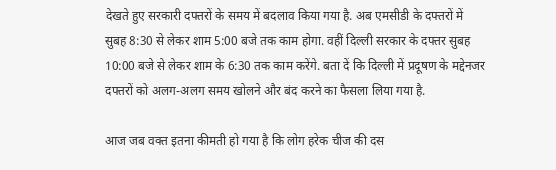देखते हुए सरकारी दफ्तरों के समय में बदलाव किया गया है. अब एमसीडी के दफ्तरों में सुबह 8:30 से लेकर शाम 5:00 बजे तक काम होगा. वहीं दिल्ली सरकार के दफ्तर सुबह 10:00 बजे से लेकर शाम के 6:30 तक काम करेंगे. बता दें कि दिल्ली में प्रदूषण के मद्देनजर दफ्तरों को अलग-अलग समय खोलने और बंद करने का फैसला लिया गया है.

आज जब वक्त इतना कीमती हो गया है कि लोग हरेक चीज की दस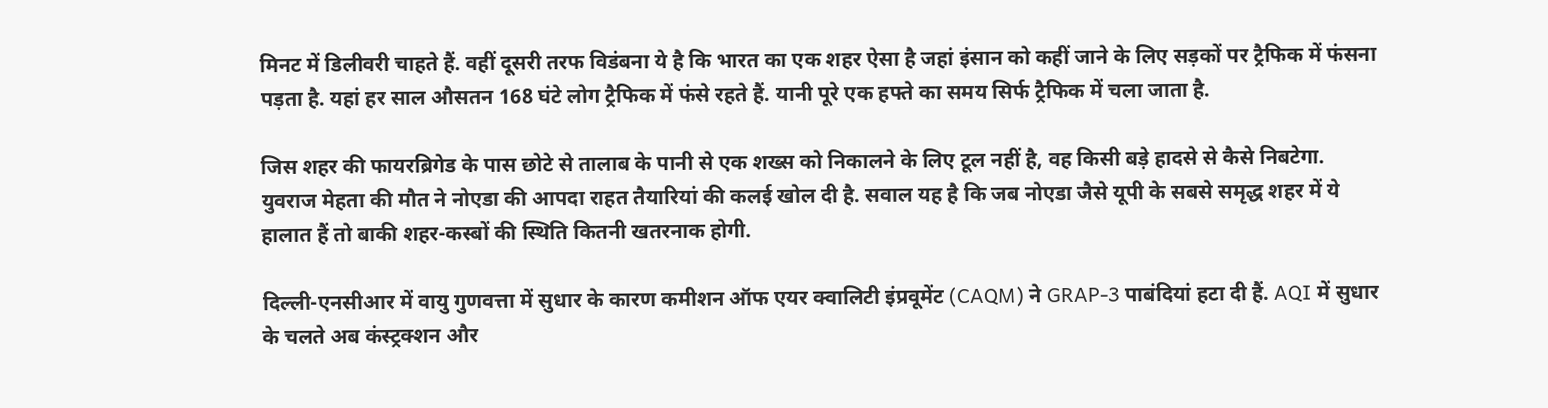मिनट में डिलीवरी चाहते हैं. वहीं दूसरी तरफ विडंबना ये है कि भारत का एक शहर ऐसा है जहां इंसान को कहीं जाने के लिए सड़कों पर ट्रैफिक में फंसना पड़ता है. यहां हर साल औसतन 168 घंटे लोग ट्रैफिक में फंसे रहते हैं. यानी पूरे एक हफ्ते का समय सिर्फ ट्रैफिक में चला जाता है.

जिस शहर की फायरब्रिगेड के पास छोटे से तालाब के पानी से एक शख्स को निकालने के लिए टूल नहीं है, वह किसी बड़े हादसे से कैसे निबटेगा. युवराज मेहता की मौत ने नोएडा की आपदा राहत तैयारियां की कलई खोल दी है. सवाल यह है कि जब नोएडा जैसे यूपी के सबसे समृद्ध शहर में ये हालात हैं तो बाकी शहर-कस्बों की स्थिति कितनी खतरनाक होगी.

दिल्ली-एनसीआर में वायु गुणवत्ता में सुधार के कारण कमीशन ऑफ एयर क्वालिटी इंप्रवूमेंट (CAQM) ने GRAP-3 पाबंदियां हटा दी हैं. AQI में सुधार के चलते अब कंस्ट्रक्शन और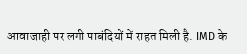आवाजाही पर लगी पाबंदियों में राहत मिली है. IMD के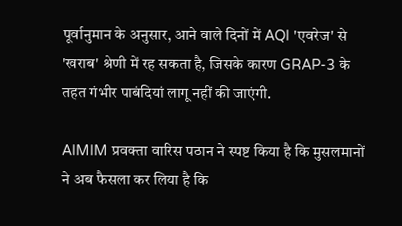पूर्वानुमान के अनुसार, आने वाले दिनों में AQI 'एवरेज' से 'खराब' श्रेणी में रह सकता है, जिसके कारण GRAP-3 के तहत गंभीर पाबंदियां लागू नहीं की जाएंगी.

AIMIM प्रवक्ता वारिस पठान ने स्पष्ट किया है कि मुसलमानों ने अब फैसला कर लिया है कि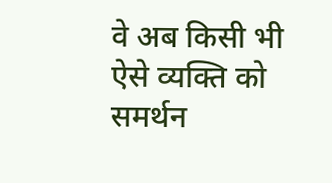वे अब किसी भी ऐसे व्यक्ति को समर्थन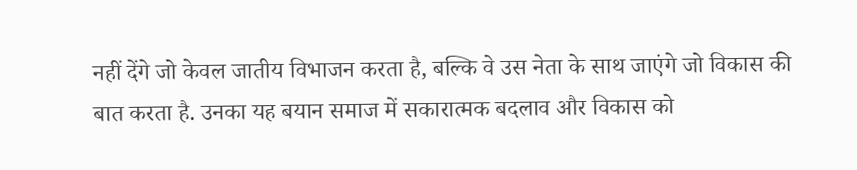नहीं देंगे जो केवल जातीय विभाजन करता है, बल्कि वे उस नेता के साथ जाएंगे जो विकास की बात करता है. उनका यह बयान समाज में सकारात्मक बदलाव और विकास को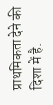प्राथमिकता देने की दिशा में है.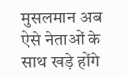मुसलमान अब ऐसे नेताओं के साथ खड़े होंगे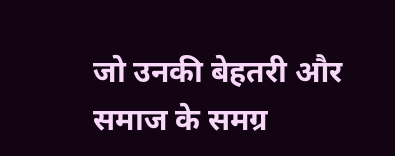जो उनकी बेहतरी और समाज के समग्र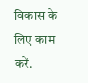विकास के लिए काम करें.